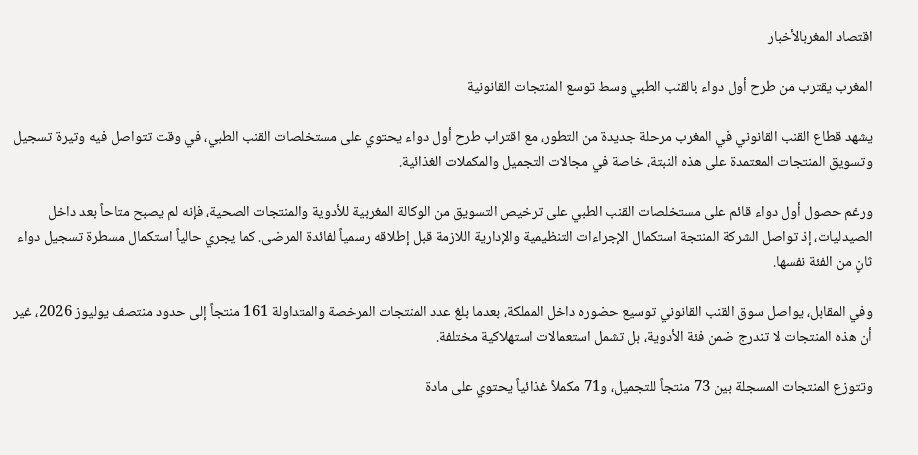اقتصاد المغربالأخبار

المغرب يقترب من طرح أول دواء بالقنب الطبي وسط توسع المنتجات القانونية

يشهد قطاع القنب القانوني في المغرب مرحلة جديدة من التطور، مع اقتراب طرح أول دواء يحتوي على مستخلصات القنب الطبي، في وقت تتواصل فيه وتيرة تسجيل وتسويق المنتجات المعتمدة على هذه النبتة، خاصة في مجالات التجميل والمكملات الغذائية.

ورغم حصول أول دواء قائم على مستخلصات القنب الطبي على ترخيص التسويق من الوكالة المغربية للأدوية والمنتجات الصحية، فإنه لم يصبح متاحاً بعد داخل الصيدليات، إذ تواصل الشركة المنتجة استكمال الإجراءات التنظيمية والإدارية اللازمة قبل إطلاقه رسمياً لفائدة المرضى. كما يجري حالياً استكمال مسطرة تسجيل دواء ثانٍ من الفئة نفسها.

وفي المقابل، يواصل سوق القنب القانوني توسيع حضوره داخل المملكة، بعدما بلغ عدد المنتجات المرخصة والمتداولة 161 منتجاً إلى حدود منتصف يوليوز 2026، غير أن هذه المنتجات لا تندرج ضمن فئة الأدوية، بل تشمل استعمالات استهلاكية مختلفة.

وتتوزع المنتجات المسجلة بين 73 منتجاً للتجميل، و71 مكملاً غذائياً يحتوي على مادة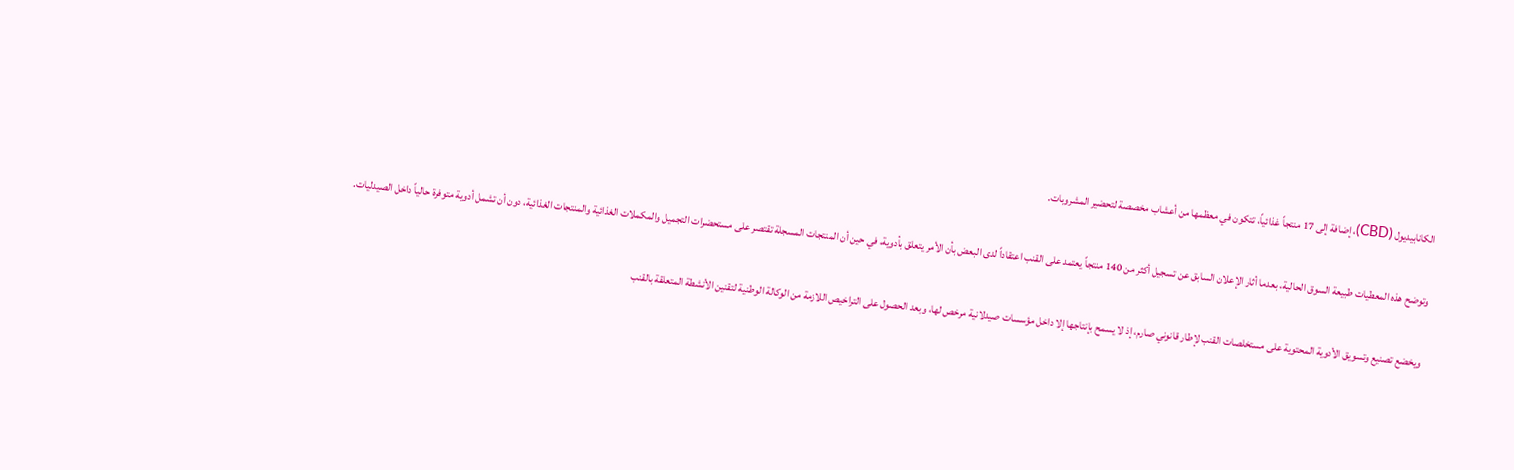الكانابيديول (CBD)، إضافة إلى 17 منتجاً غذائياً، تتكون في معظمها من أعشاب مخصصة لتحضير المشروبات.

وتوضح هذه المعطيات طبيعة السوق الحالية، بعدما أثار الإعلان السابق عن تسجيل أكثر من 140 منتجاً يعتمد على القنب اعتقاداً لدى البعض بأن الأمر يتعلق بأدوية، في حين أن المنتجات المسجلة تقتصر على مستحضرات التجميل والمكملات الغذائية والمنتجات الغذائية، دون أن تشمل أدوية متوفرة حالياً داخل الصيدليات.

ويخضع تصنيع وتسويق الأدوية المحتوية على مستخلصات القنب لإطار قانوني صارم، إذ لا يسمح بإنتاجها إلا داخل مؤسسات صيدلانية مرخص لها، وبعد الحصول على التراخيص اللازمة من الوكالة الوطنية لتقنين الأنشطة المتعلقة بالقنب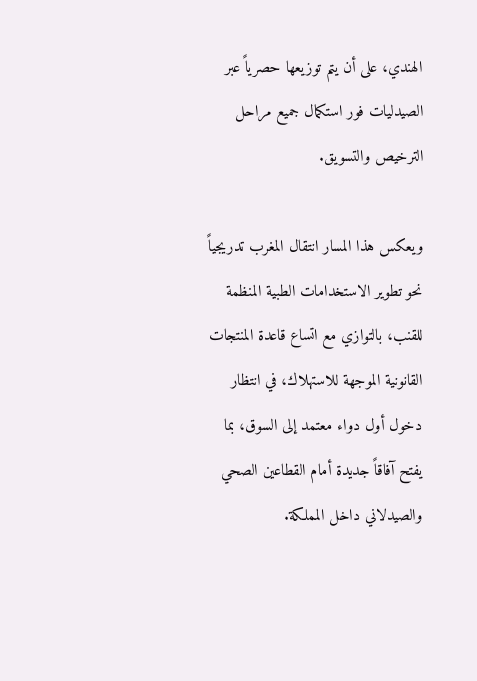الهندي، على أن يتم توزيعها حصرياً عبر الصيدليات فور استكمال جميع مراحل الترخيص والتسويق.

ويعكس هذا المسار انتقال المغرب تدريجياً نحو تطوير الاستخدامات الطبية المنظمة للقنب، بالتوازي مع اتساع قاعدة المنتجات القانونية الموجهة للاستهلاك، في انتظار دخول أول دواء معتمد إلى السوق، بما يفتح آفاقاً جديدة أمام القطاعين الصحي والصيدلاني داخل المملكة.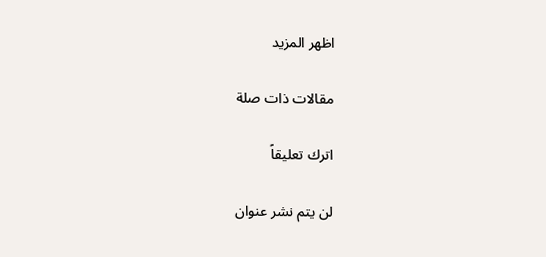اظهر المزيد

مقالات ذات صلة

اترك تعليقاً

لن يتم نشر عنوان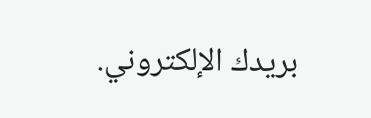بريدك الإلكتروني.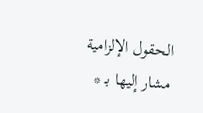الحقول الإلزامية مشار إليها بـ *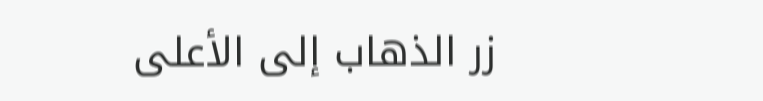زر الذهاب إلى الأعلى